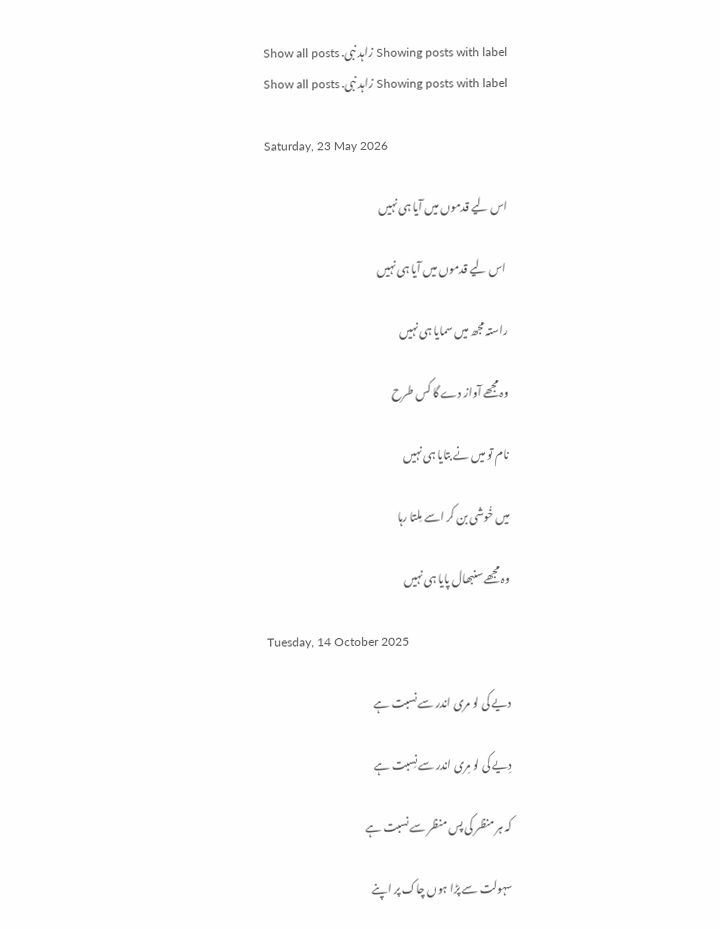Showing posts with label زاہد نبی. Show all posts
Showing posts with label زاہد نبی. Show all posts

Saturday, 23 May 2026

اس لیے قدموں میں آیا ہی نہیں

 اس لیے قدموں میں آیا ہی نہیں

راستہ مجھ میں سمایا ہی نہیں

وہ مجھے آواز دے گا کس طرح

نام تو میں نے بتایا ہی نہیں

میں خُوشی بن کر اسے مِلتا رہا

وہ مجھے سنبھال پایا ہی نہیں

Tuesday, 14 October 2025

دیے کی لو مری اندر سے نسبت ہے

دِیے کی لو مِری اندر سے نِسبت ہے

کہ ہر منظر کی پس منظر سے نسبت ہے

سہولت سے پڑا ہوں چاک پر اپنے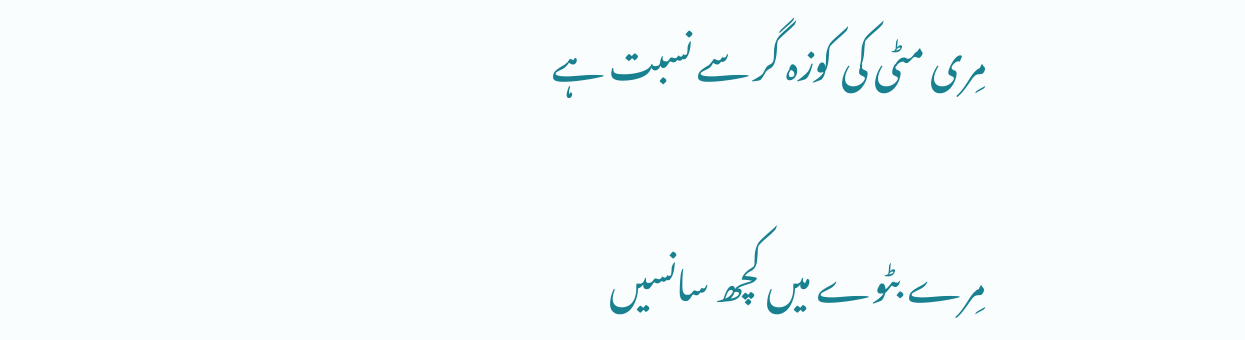مِری مٹی کی کوزہ گر سے نسبت ہے

مِرے بٹوے میں کچھ سانسیں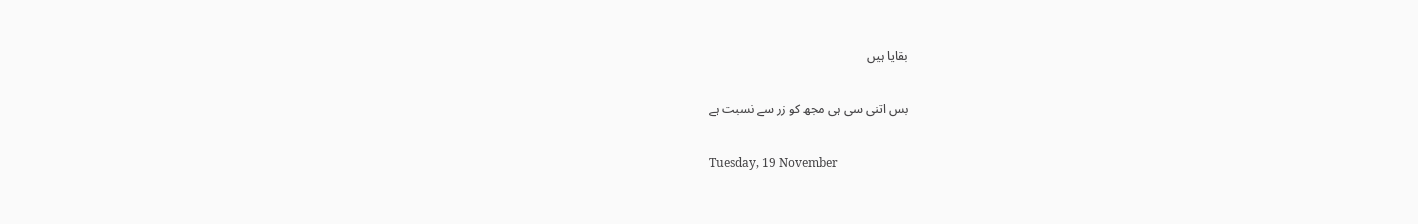بقایا ہیں

بس اتنی سی ہی مجھ کو زر سے نسبت ہے

Tuesday, 19 November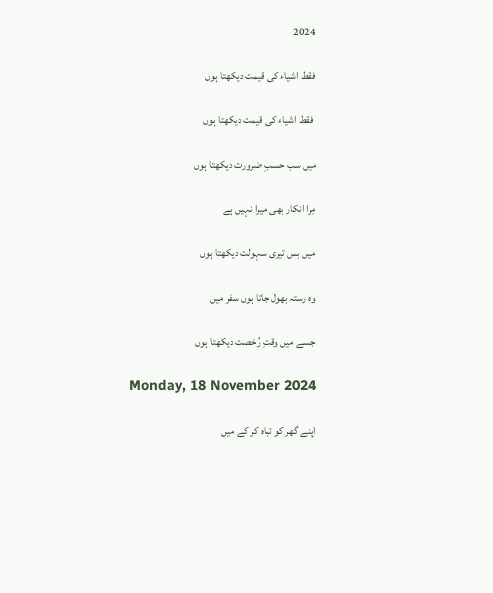2024

فقط اشیاء کی قیمت دیکھتا ہوں

 فقط اشیاء کی قیمت دیکھتا ہوں

میں سب حسبِ ضرورت دیکھتا ہوں

مِرا انکار بھی میرا نہیں ہے

میں بس تیری سہولت دیکھتا ہوں

وہ رستہ بھول جاتا ہوں سفر میں

جسے میں وقتِ رُخصت دیکھتا ہوں

Monday, 18 November 2024

اپنے گھر کو تباہ کر کے میں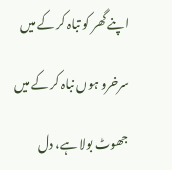اپنے گھر کو تباہ کر کے میں

سرخرو ہوں نباہ کر کے میں

جھوٹ بولا ہے، دل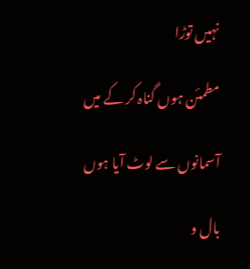نہیں توڑا

مطمئن ہوں گناہ کر کے میں

آسمانوں سے لوٹ آیا ہوں

بال و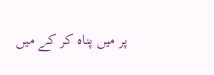پر میں پناہ کر کے میں